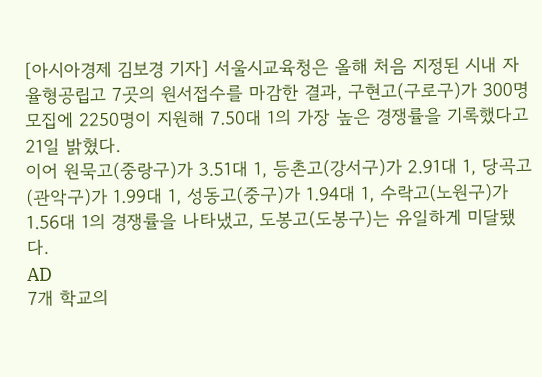[아시아경제 김보경 기자] 서울시교육청은 올해 처음 지정된 시내 자율형공립고 7곳의 원서접수를 마감한 결과, 구현고(구로구)가 300명 모집에 2250명이 지원해 7.50대 1의 가장 높은 경쟁률을 기록했다고 21일 밝혔다.
이어 원묵고(중랑구)가 3.51대 1, 등촌고(강서구)가 2.91대 1, 당곡고(관악구)가 1.99대 1, 성동고(중구)가 1.94대 1, 수락고(노원구)가 1.56대 1의 경쟁률을 나타냈고, 도봉고(도봉구)는 유일하게 미달됐다.
AD
7개 학교의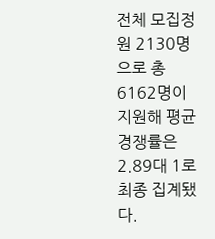전체 모집정원 2130명으로 총 6162명이 지원해 평균 경쟁률은 2.89대 1로 최종 집계됐다.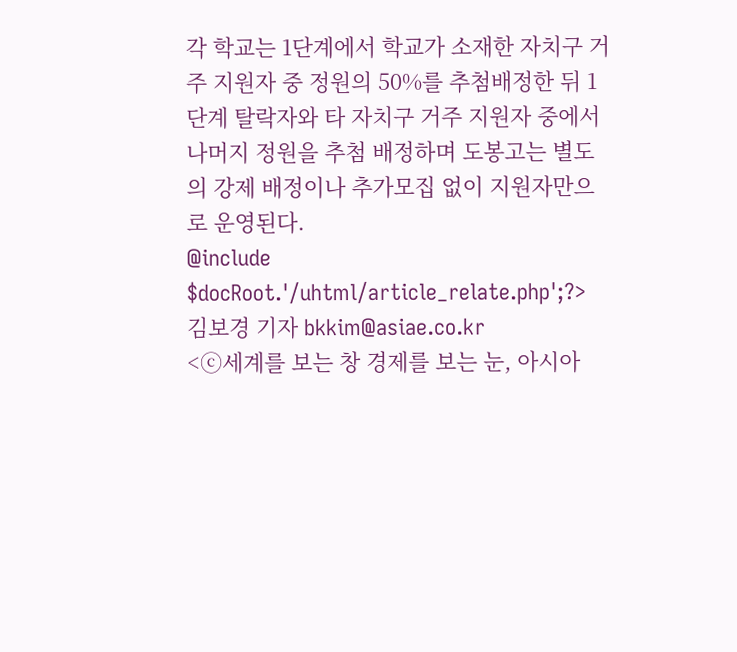각 학교는 1단계에서 학교가 소재한 자치구 거주 지원자 중 정원의 50%를 추첨배정한 뒤 1단계 탈락자와 타 자치구 거주 지원자 중에서 나머지 정원을 추첨 배정하며 도봉고는 별도의 강제 배정이나 추가모집 없이 지원자만으로 운영된다.
@include $docRoot.'/uhtml/article_relate.php';?>
김보경 기자 bkkim@asiae.co.kr
<ⓒ세계를 보는 창 경제를 보는 눈, 아시아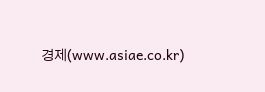경제(www.asiae.co.kr)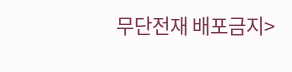무단전재 배포금지>